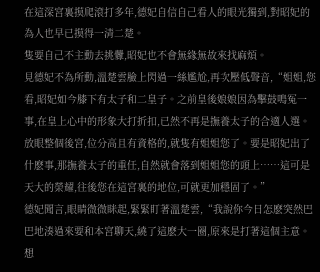在這深宮裏摸爬滾打多年,德妃自信自己看人的眼光獨到,對昭妃的為人也早已摸得一清二楚。
隻要自己不主動去挑釁,昭妃也不會無緣無故來找麻煩。
見德妃不為所動,溫楚雲臉上閃過一絲尷尬,再次壓低聲音,“姐姐,您看,昭妃如今膝下有太子和二皇子。之前皇後娘娘因為擊鼓鳴冤一事,在皇上心中的形象大打折扣,已然不再是撫養太子的合適人選。放眼整個後宮,位分高且有資格的,就隻有姐姐您了。要是昭妃出了什麽事,那撫養太子的重任,自然就會落到姐姐您的頭上……這可是天大的榮耀,往後您在這宮裏的地位,可就更加穩固了。”
德妃聞言,眼睛微微眯起,緊緊盯著溫楚雲,“我說你今日怎麽突然巴巴地湊過來要和本宮聊天,繞了這麽大一圈,原來是打著這個主意。想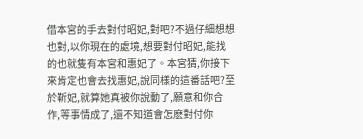借本宮的手去對付昭妃,對吧?不過仔細想想也對,以你現在的處境,想要對付昭妃,能找的也就隻有本宮和惠妃了。本宮猜,你接下來肯定也會去找惠妃,說同樣的這番話吧?至於靳妃,就算她真被你說動了,願意和你合作,等事情成了,還不知道會怎麽對付你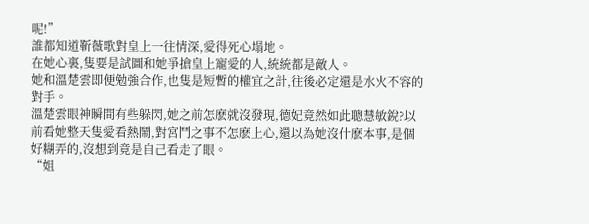呢!”
誰都知道靳薇歌對皇上一往情深,愛得死心塌地。
在她心裏,隻要是試圖和她爭搶皇上寵愛的人,統統都是敵人。
她和溫楚雲即便勉強合作,也隻是短暫的權宜之計,往後必定還是水火不容的對手。
溫楚雲眼神瞬間有些躲閃,她之前怎麽就沒發現,德妃竟然如此聰慧敏銳?以前看她整天隻愛看熱鬧,對宮鬥之事不怎麽上心,還以為她沒什麽本事,是個好糊弄的,沒想到竟是自己看走了眼。
“姐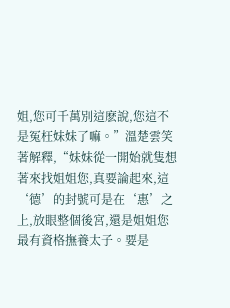姐,您可千萬別這麽說,您這不是冤枉妹妹了嘛。”溫楚雲笑著解釋,“妹妹從一開始就隻想著來找姐姐您,真要論起來,這‘德’的封號可是在‘惠’之上,放眼整個後宮,還是姐姐您最有資格撫養太子。要是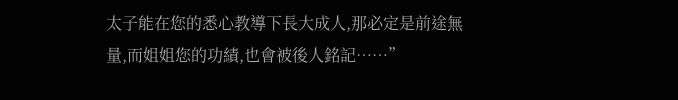太子能在您的悉心教導下長大成人,那必定是前途無量,而姐姐您的功績,也會被後人銘記……”